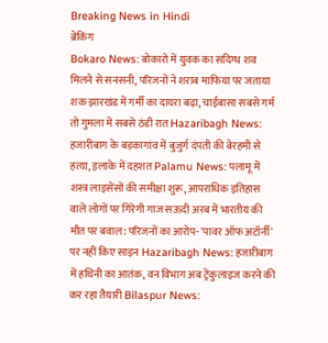Breaking News in Hindi
ब्रेकिंग
Bokaro News: बोकारो में युवक का संदिग्ध शव मिलने से सनसनी, परिजनों ने शराब माफिया पर जताया शक झारखंड में गर्मी का दायरा बढ़ा, चाईबासा सबसे गर्म तो गुमला में सबसे ठंडी रात Hazaribagh News: हजारीबाग के बड़कागांव में बुजुर्ग दंपती की बेरहमी से हत्या, इलाके में दहशत Palamu News: पलामू में शस्त्र लाइसेंसों की समीक्षा शुरू, आपराधिक इतिहास वाले लोगों पर गिरेगी गाज सऊदी अरब में भारतीय की मौत पर बवाल: परिजनों का आरोप- 'पावर ऑफ अटॉर्नी' पर नहीं किए साइन Hazaribagh News: हजारीबाग में हथिनी का आतंक, वन विभाग अब ट्रेंकुलाइज करने की कर रहा तैयारी Bilaspur News: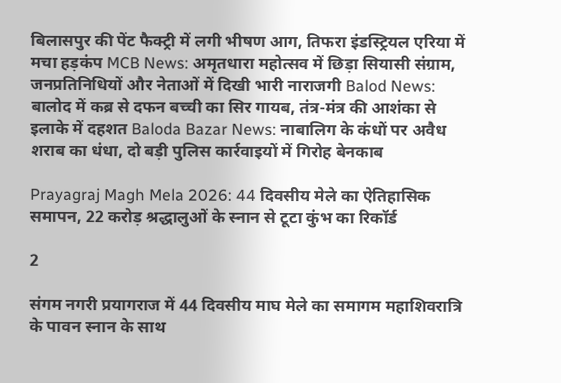बिलासपुर की पेंट फैक्ट्री में लगी भीषण आग, तिफरा इंडस्ट्रियल एरिया में मचा हड़कंप MCB News: अमृतधारा महोत्सव में छिड़ा सियासी संग्राम, जनप्रतिनिधियों और नेताओं में दिखी भारी नाराजगी Balod News: बालोद में कब्र से दफन बच्ची का सिर गायब, तंत्र-मंत्र की आशंका से इलाके में दहशत Baloda Bazar News: नाबालिग के कंधों पर अवैध शराब का धंधा, दो बड़ी पुलिस कार्रवाइयों में गिरोह बेनकाब

Prayagraj Magh Mela 2026: 44 दिवसीय मेले का ऐतिहासिक समापन, 22 करोड़ श्रद्धालुओं के स्नान से टूटा कुंभ का रिकॉर्ड

2

संगम नगरी प्रयागराज में 44 दिवसीय माघ मेले का समागम महाशिवरात्रि के पावन स्नान के साथ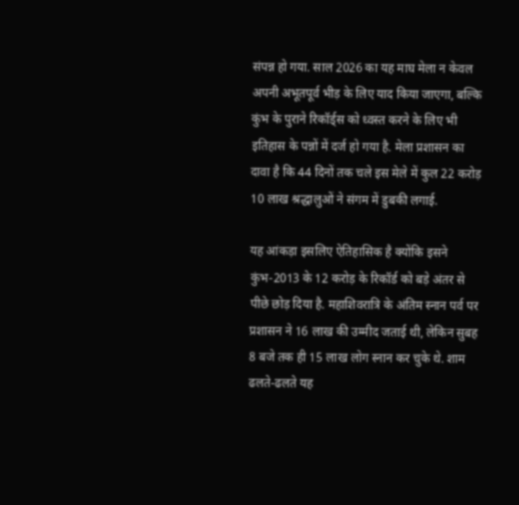संपन्न हो गया. साल 2026 का यह माघ मेला न केवल अपनी अभूतपूर्व भीड़ के लिए याद किया जाएगा, बल्कि कुंभ के पुराने रिकॉर्ड्स को ध्वस्त करने के लिए भी इतिहास के पन्नों में दर्ज हो गया है. मेला प्रशासन का दावा है कि 44 दिनों तक चले इस मेले में कुल 22 करोड़ 10 लाख श्रद्धालुओं ने संगम में डुबकी लगाई.

यह आंकड़ा इसलिए ऐतिहासिक है क्योंकि इसने कुंभ-2013 के 12 करोड़ के रिकॉर्ड को बड़े अंतर से पीछे छोड़ दिया है. महाशिवरात्रि के अंतिम स्नान पर्व पर प्रशासन ने 16 लाख की उम्मीद जताई थी, लेकिन सुबह 8 बजे तक ही 15 लाख लोग स्नान कर चुके थे. शाम ढलते-ढलते यह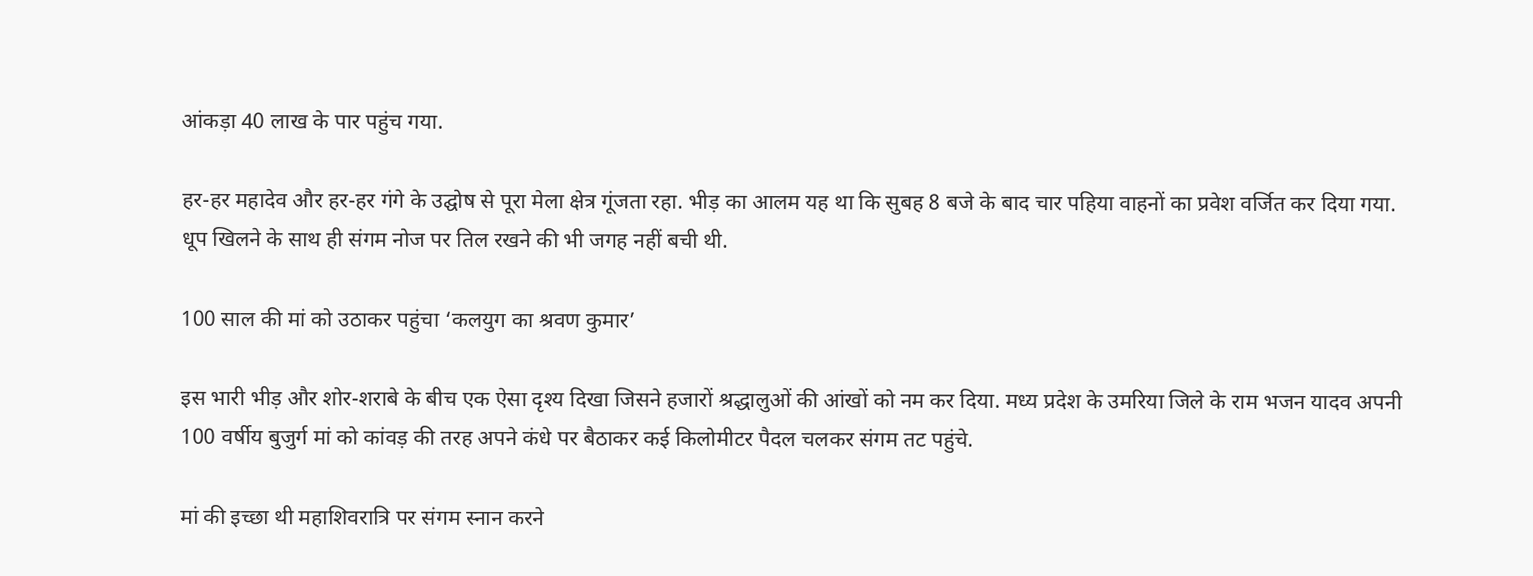आंकड़ा 40 लाख के पार पहुंच गया.

हर-हर महादेव और हर-हर गंगे के उद्घोष से पूरा मेला क्षेत्र गूंजता रहा. भीड़ का आलम यह था कि सुबह 8 बजे के बाद चार पहिया वाहनों का प्रवेश वर्जित कर दिया गया. धूप खिलने के साथ ही संगम नोज पर तिल रखने की भी जगह नहीं बची थी.

100 साल की मां को उठाकर पहुंचा ‘कलयुग का श्रवण कुमार’

इस भारी भीड़ और शोर-शराबे के बीच एक ऐसा दृश्य दिखा जिसने हजारों श्रद्धालुओं की आंखों को नम कर दिया. मध्य प्रदेश के उमरिया जिले के राम भजन यादव अपनी 100 वर्षीय बुजुर्ग मां को कांवड़ की तरह अपने कंधे पर बैठाकर कई किलोमीटर पैदल चलकर संगम तट पहुंचे.

मां की इच्छा थी महाशिवरात्रि पर संगम स्नान करने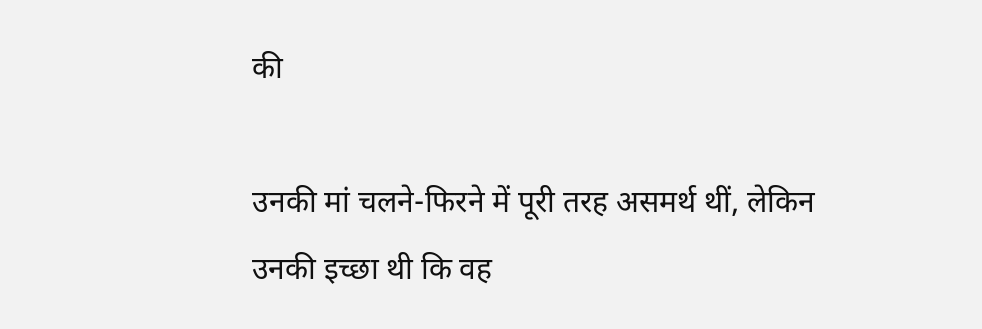की

उनकी मां चलने-फिरने में पूरी तरह असमर्थ थीं, लेकिन उनकी इच्छा थी कि वह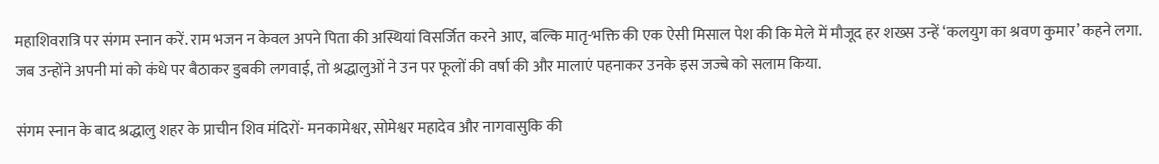महाशिवरात्रि पर संगम स्नान करें. राम भजन न केवल अपने पिता की अस्थियां विसर्जित करने आए, बल्कि मातृ-भक्ति की एक ऐसी मिसाल पेश की कि मेले में मौजूद हर शख्स उन्हें ‘कलयुग का श्रवण कुमार’ कहने लगा. जब उन्होंने अपनी मां को कंधे पर बैठाकर डुबकी लगवाई, तो श्रद्धालुओं ने उन पर फूलों की वर्षा की और मालाएं पहनाकर उनके इस जज्बे को सलाम किया.

संगम स्नान के बाद श्रद्धालु शहर के प्राचीन शिव मंदिरों- मनकामेश्वर, सोमेश्वर महादेव और नागवासुकि की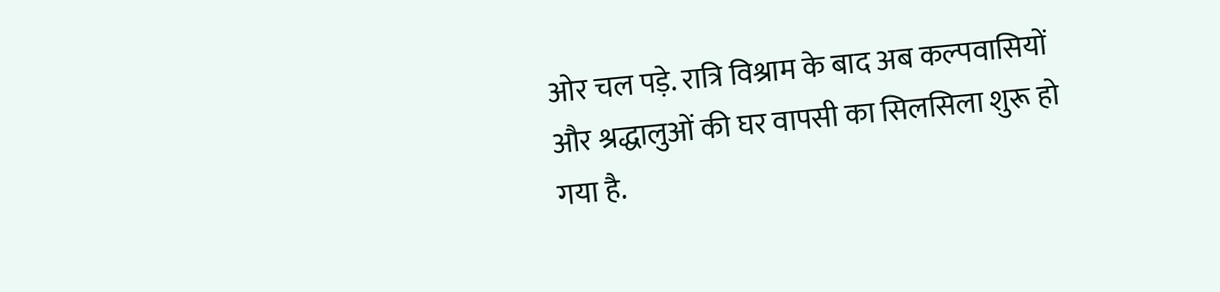ओर चल पड़े. रात्रि विश्राम के बाद अब कल्पवासियों और श्रद्धालुओं की घर वापसी का सिलसिला शुरू हो गया है.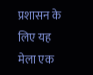प्रशासन के लिए यह मेला एक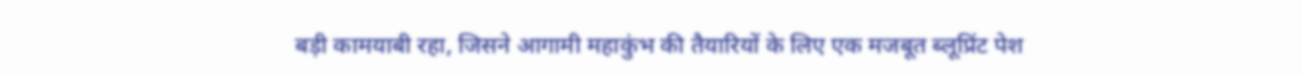बड़ी कामयाबी रहा, जिसने आगामी महाकुंभ की तैयारियों के लिए एक मजबूत ब्लूप्रिंट पेश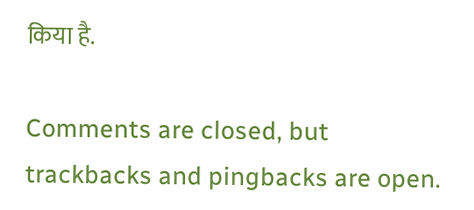किया है.

Comments are closed, but trackbacks and pingbacks are open.